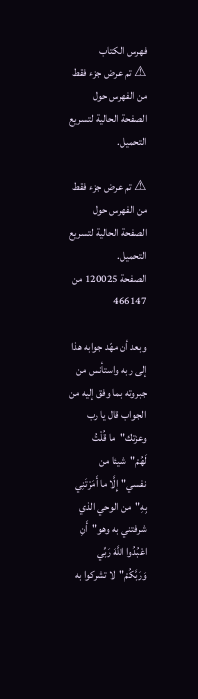فهرس الكتاب
⚠ تم عرض جزء فقط من الفهرس حول الصفحة الحالية لتسريع التحميل.

⚠ تم عرض جزء فقط من الفهرس حول الصفحة الحالية لتسريع التحميل.
الصفحة 120025 من 466147

وبعد أن مهّد جوابه هذا إلى ربه واستأنس من جبروته بما وفق إليه من الجواب قال يا رب وعزتك"ما قُلْتُ لَهُمْ"شيئا من نفسي"إِلَّا ما أَمَرْتَنِي بِهِ"من الوحي الذي شرفتني به وهو"أَنِ اعْبُدُوا اللَّهَ رَبِّي وَرَبَّكُمْ"لا تشركوا به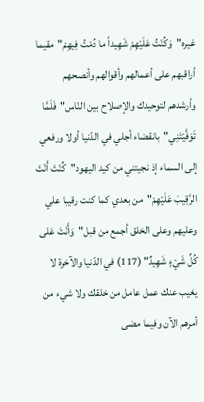غيره"وَكُنْتُ عَلَيْهِمْ شَهِيداً ما دُمْتُ فِيهِمْ"مقيما أراقبهم على أعمالهم وأقوالهم وأنصحهم وأرشدهم لتوحيدك والإصلاح بين النّاس"فَلَمَّا تَوَفَّيْتَنِي"بانقضاء أجلي في الدّنيا أولا ورفعي إلى السماء إذ نجيتني من كيد اليهود"كُنْتَ أَنْتَ الرَّقِيبَ عَلَيْهِمْ"من بعدي كما كنت رقيبا علي وعليهم وعلى الخلق أجمع من قبل"وَأَنْتَ عَلى كُلِّ شَيْءٍ شَهِيدٌ" (117) في الدّنيا والآخرة لا يغيب عنك عمل عامل من خلقك ولا شيء من أمرهم الآن وفيما مضى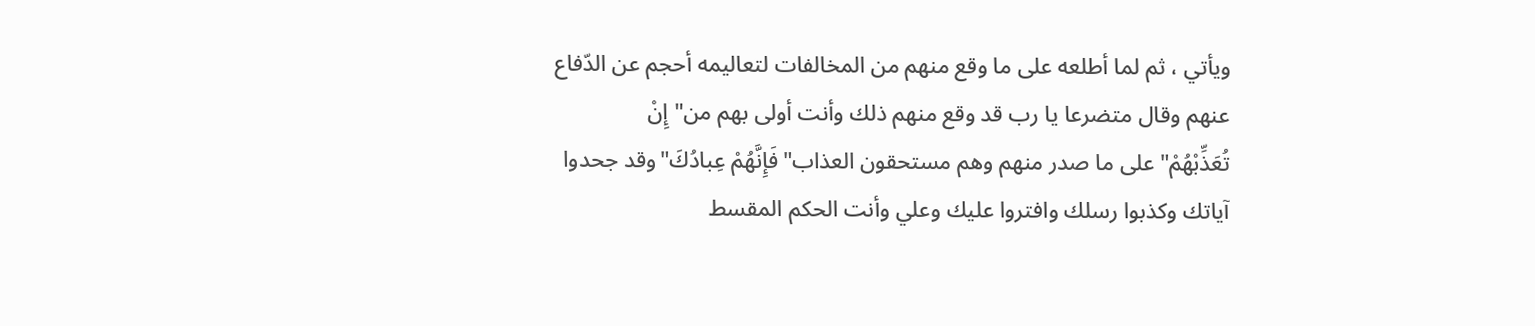ويأتي ، ثم لما أطلعه على ما وقع منهم من المخالفات لتعاليمه أحجم عن الدّفاع عنهم وقال متضرعا يا رب قد وقع منهم ذلك وأنت أولى بهم من"إِنْ تُعَذِّبْهُمْ"على ما صدر منهم وهم مستحقون العذاب"فَإِنَّهُمْ عِبادُكَ"وقد جحدوا آياتك وكذبوا رسلك وافتروا عليك وعلي وأنت الحكم المقسط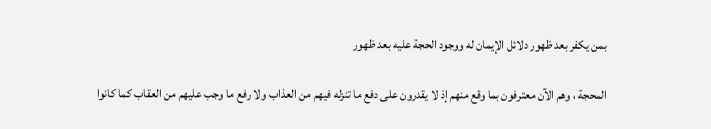بمن يكفر بعد ظهور دلائل الإيمان له ووجود الحجة عليه بعد ظهور

المحجة ، وهم الآن معترفون بما وقع منهم إذ لا يقدرون على دفع ما تنزله فيهم من العذاب ولا رفع ما وجب عليهم من العقاب كما كانوا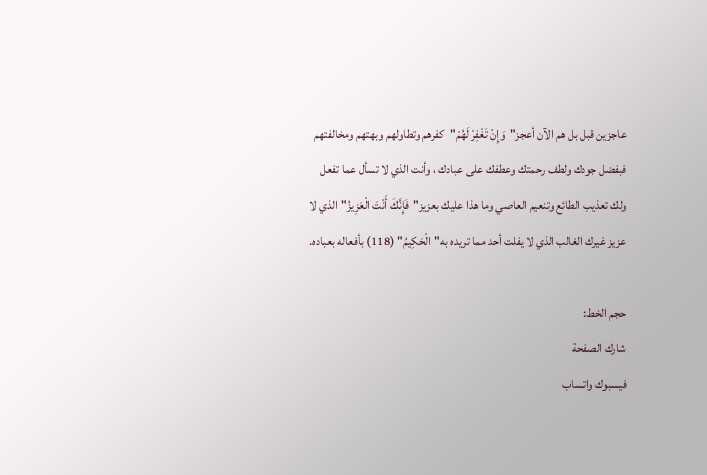عاجزين قبل بل هم الآن أعجز"وَإِنْ تَغْفِرْ لَهُمْ"كفرهم وتطاولهم وبهتهم ومخالفتهم فبفضل جودك ولطف رحمتك وعطفك على عبادك ، وأنت الذي لا تسأل عما تفعل ولك تعذيب الطائع وتنعيم العاصي وما هذا عليك بعزيز"فَإِنَّكَ أَنْتَ الْعَزِيزُ"الذي لا عزيز غيرك الغالب الذي لا يفلت أحد مما تريده به"الْحَكِيمُ" (118) بأفعاله بعباده.

حجم الخط:
شارك الصفحة
فيسبوك واتساب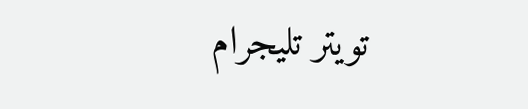تويتر تليجرام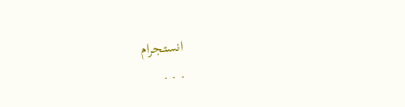انستجرام
. . .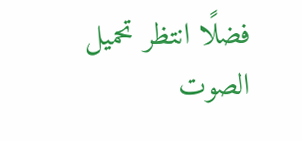فضلًا انتظر تحميل الصوت